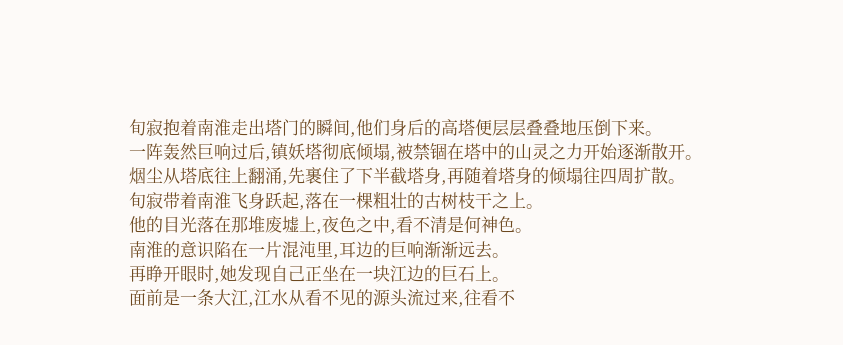旬寂抱着南淮走出塔门的瞬间,他们身后的高塔便层层叠叠地压倒下来。
一阵轰然巨响过后,镇妖塔彻底倾塌,被禁锢在塔中的山灵之力开始逐渐散开。
烟尘从塔底往上翻涌,先裹住了下半截塔身,再随着塔身的倾塌往四周扩散。
旬寂带着南淮飞身跃起,落在一棵粗壮的古树枝干之上。
他的目光落在那堆废墟上,夜色之中,看不清是何神色。
南淮的意识陷在一片混沌里,耳边的巨响渐渐远去。
再睁开眼时,她发现自己正坐在一块江边的巨石上。
面前是一条大江,江水从看不见的源头流过来,往看不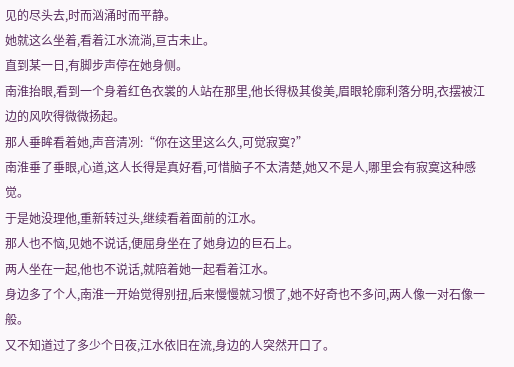见的尽头去,时而汹涌时而平静。
她就这么坐着,看着江水流淌,亘古未止。
直到某一日,有脚步声停在她身侧。
南淮抬眼,看到一个身着红色衣裳的人站在那里,他长得极其俊美,眉眼轮廓利落分明,衣摆被江边的风吹得微微扬起。
那人垂眸看着她,声音清冽:“你在这里这么久,可觉寂寞?”
南淮垂了垂眼,心道,这人长得是真好看,可惜脑子不太清楚,她又不是人,哪里会有寂寞这种感觉。
于是她没理他,重新转过头,继续看着面前的江水。
那人也不恼,见她不说话,便屈身坐在了她身边的巨石上。
两人坐在一起,他也不说话,就陪着她一起看着江水。
身边多了个人,南淮一开始觉得别扭,后来慢慢就习惯了,她不好奇也不多问,两人像一对石像一般。
又不知道过了多少个日夜,江水依旧在流,身边的人突然开口了。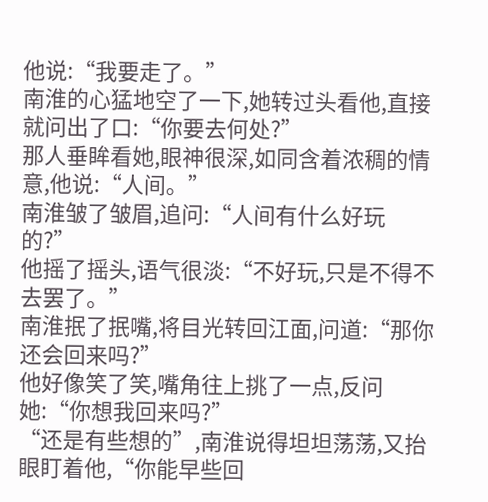他说:“我要走了。”
南淮的心猛地空了一下,她转过头看他,直接就问出了口:“你要去何处?”
那人垂眸看她,眼神很深,如同含着浓稠的情意,他说:“人间。”
南淮皱了皱眉,追问:“人间有什么好玩的?”
他摇了摇头,语气很淡:“不好玩,只是不得不去罢了。”
南淮抿了抿嘴,将目光转回江面,问道:“那你还会回来吗?”
他好像笑了笑,嘴角往上挑了一点,反问她:“你想我回来吗?”
“还是有些想的”,南淮说得坦坦荡荡,又抬眼盯着他,“你能早些回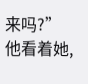来吗?”
他看着她,